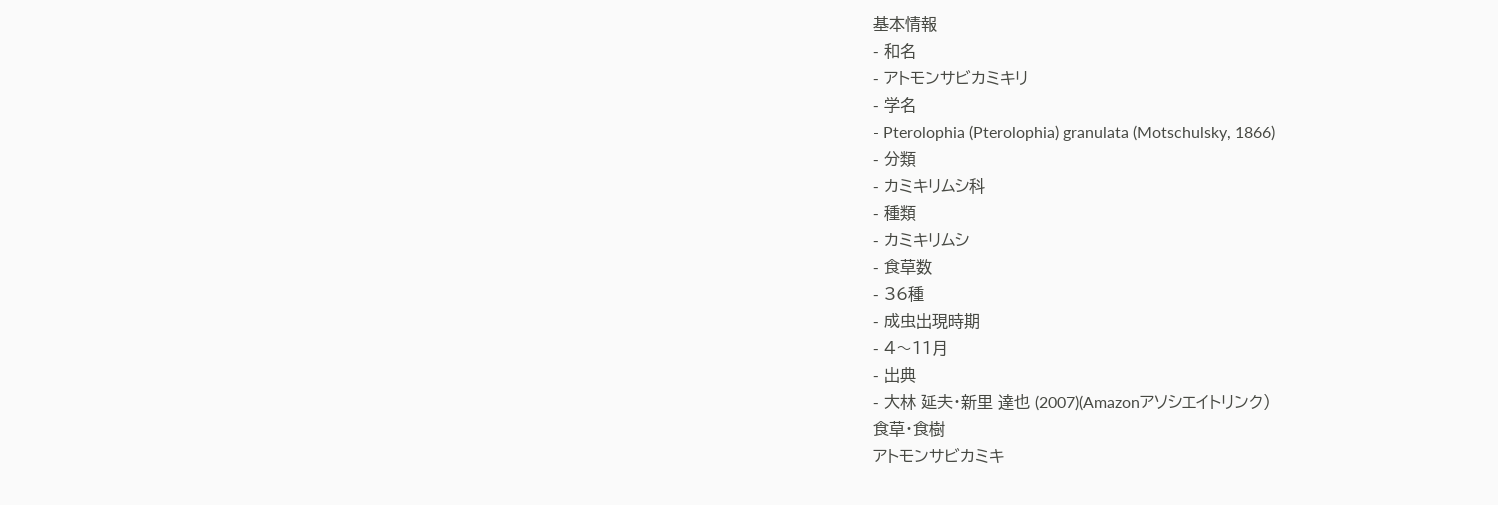基本情報
- 和名
- アトモンサビカミキリ
- 学名
- Pterolophia (Pterolophia) granulata (Motschulsky, 1866)
- 分類
- カミキリムシ科
- 種類
- カミキリムシ
- 食草数
- 36種
- 成虫出現時期
- 4〜11月
- 出典
- 大林 延夫・新里 達也 (2007)(Amazonアソシエイトリンク)
食草・食樹
アトモンサビカミキ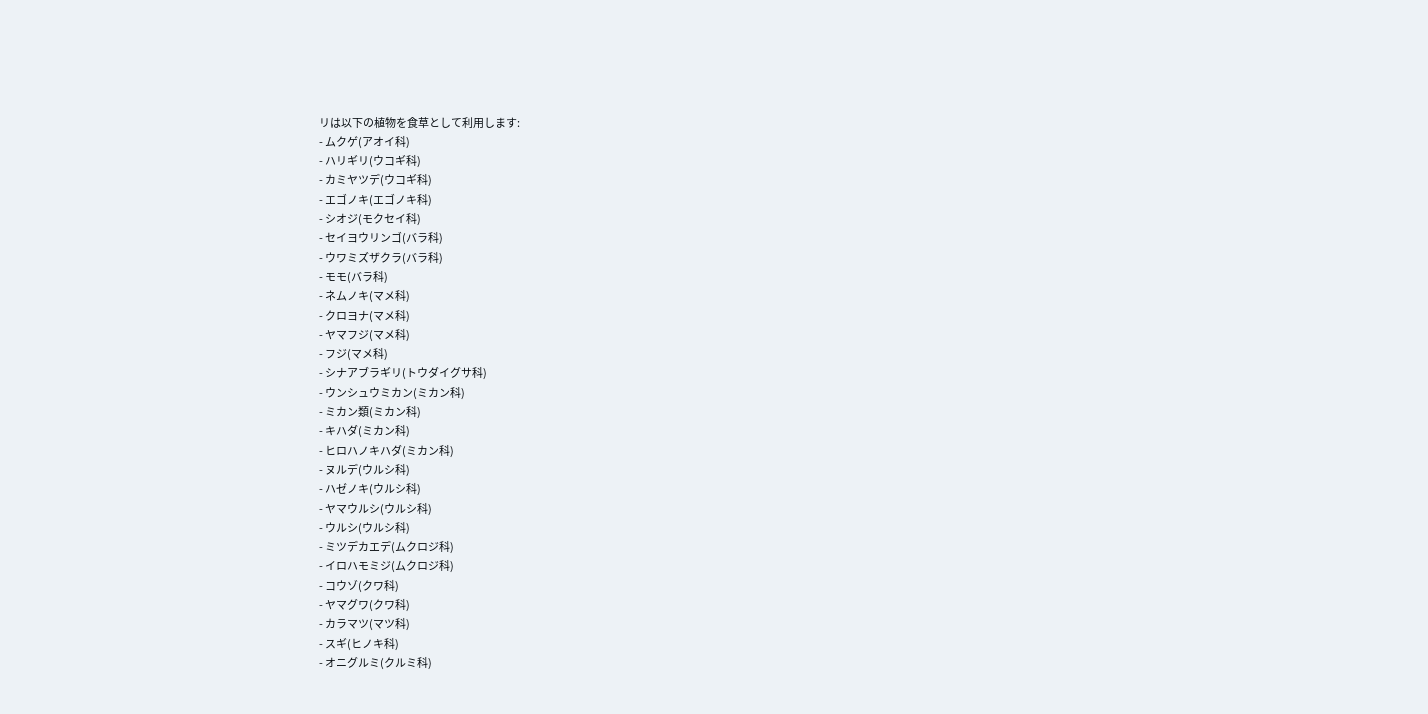リは以下の植物を食草として利用します:
- ムクゲ(アオイ科)
- ハリギリ(ウコギ科)
- カミヤツデ(ウコギ科)
- エゴノキ(エゴノキ科)
- シオジ(モクセイ科)
- セイヨウリンゴ(バラ科)
- ウワミズザクラ(バラ科)
- モモ(バラ科)
- ネムノキ(マメ科)
- クロヨナ(マメ科)
- ヤマフジ(マメ科)
- フジ(マメ科)
- シナアブラギリ(トウダイグサ科)
- ウンシュウミカン(ミカン科)
- ミカン類(ミカン科)
- キハダ(ミカン科)
- ヒロハノキハダ(ミカン科)
- ヌルデ(ウルシ科)
- ハゼノキ(ウルシ科)
- ヤマウルシ(ウルシ科)
- ウルシ(ウルシ科)
- ミツデカエデ(ムクロジ科)
- イロハモミジ(ムクロジ科)
- コウゾ(クワ科)
- ヤマグワ(クワ科)
- カラマツ(マツ科)
- スギ(ヒノキ科)
- オニグルミ(クルミ科)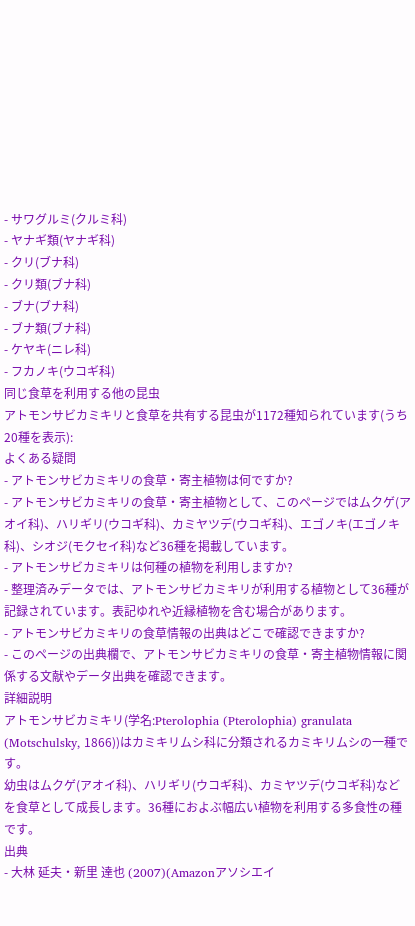- サワグルミ(クルミ科)
- ヤナギ類(ヤナギ科)
- クリ(ブナ科)
- クリ類(ブナ科)
- ブナ(ブナ科)
- ブナ類(ブナ科)
- ケヤキ(ニレ科)
- フカノキ(ウコギ科)
同じ食草を利用する他の昆虫
アトモンサビカミキリと食草を共有する昆虫が1172種知られています(うち20種を表示):
よくある疑問
- アトモンサビカミキリの食草・寄主植物は何ですか?
- アトモンサビカミキリの食草・寄主植物として、このページではムクゲ(アオイ科)、ハリギリ(ウコギ科)、カミヤツデ(ウコギ科)、エゴノキ(エゴノキ科)、シオジ(モクセイ科)など36種を掲載しています。
- アトモンサビカミキリは何種の植物を利用しますか?
- 整理済みデータでは、アトモンサビカミキリが利用する植物として36種が記録されています。表記ゆれや近縁植物を含む場合があります。
- アトモンサビカミキリの食草情報の出典はどこで確認できますか?
- このページの出典欄で、アトモンサビカミキリの食草・寄主植物情報に関係する文献やデータ出典を確認できます。
詳細説明
アトモンサビカミキリ(学名:Pterolophia (Pterolophia) granulata (Motschulsky, 1866))はカミキリムシ科に分類されるカミキリムシの一種です。
幼虫はムクゲ(アオイ科)、ハリギリ(ウコギ科)、カミヤツデ(ウコギ科)などを食草として成長します。36種におよぶ幅広い植物を利用する多食性の種です。
出典
- 大林 延夫・新里 達也 (2007)(Amazonアソシエイ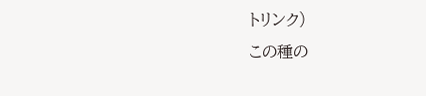トリンク)
この種の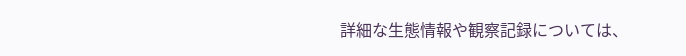詳細な生態情報や観察記録については、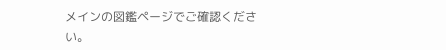メインの図鑑ページでご確認ください。